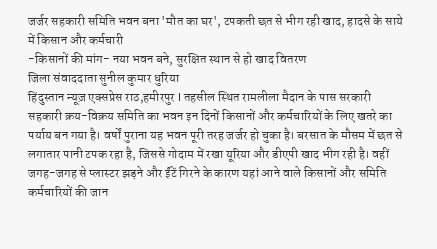जर्जर सहकारी समिति भवन बना 'मौत का घर', टपकती छत से भीग रही खाद, हादसे के साये में किसान और कर्मचारी
-किसानों की मांग- नया भवन बने, सुरक्षित स्थान से हो खाद वितरण
जिला संवाददाता सुनील कुमार धुरिया
हिंदुस्तान न्यूज़ एक्सप्रेस राठ,हमीरपुर l तहसील स्थित रामलीला मैदान के पास सरकारी सहकारी क्रय-विक्रय समिति का भवन इन दिनों किसानों और कर्मचारियों के लिए खतरे का पर्याय बन गया है। वर्षों पुराना यह भवन पूरी तरह जर्जर हो चुका है। बरसात के मौसम में छत से लगातार पानी टपक रहा है, जिससे गोदाम में रखा यूरिया और डीएपी खाद भीग रही है। वहीं जगह-जगह से प्लास्टर झड़ने और ईंटें गिरने के कारण यहां आने वाले किसानों और समिति कर्मचारियों की जान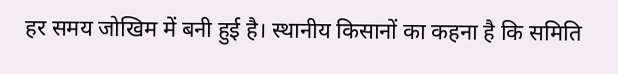हर समय जोखिम में बनी हुई है। स्थानीय किसानों का कहना है कि समिति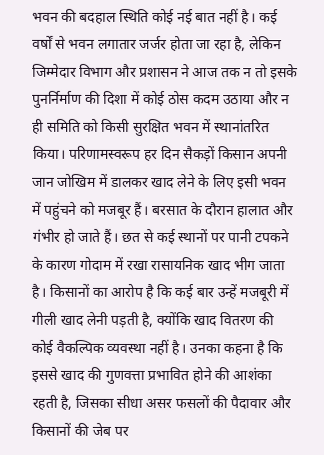भवन की बदहाल स्थिति कोई नई बात नहीं है। कई वर्षों से भवन लगातार जर्जर होता जा रहा है, लेकिन जिम्मेदार विभाग और प्रशासन ने आज तक न तो इसके पुनर्निर्माण की दिशा में कोई ठोस कदम उठाया और न ही समिति को किसी सुरक्षित भवन में स्थानांतरित किया। परिणामस्वरूप हर दिन सैकड़ों किसान अपनी जान जोखिम में डालकर खाद लेने के लिए इसी भवन में पहुंचने को मजबूर हैं। बरसात के दौरान हालात और गंभीर हो जाते हैं। छत से कई स्थानों पर पानी टपकने के कारण गोदाम में रखा रासायनिक खाद भीग जाता है। किसानों का आरोप है कि कई बार उन्हें मजबूरी में गीली खाद लेनी पड़ती है, क्योंकि खाद वितरण की कोई वैकल्पिक व्यवस्था नहीं है। उनका कहना है कि इससे खाद की गुणवत्ता प्रभावित होने की आशंका रहती है, जिसका सीधा असर फसलों की पैदावार और किसानों की जेब पर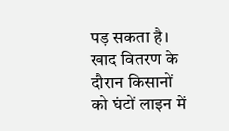पड़ सकता है। खाद वितरण के दौरान किसानों को घंटों लाइन में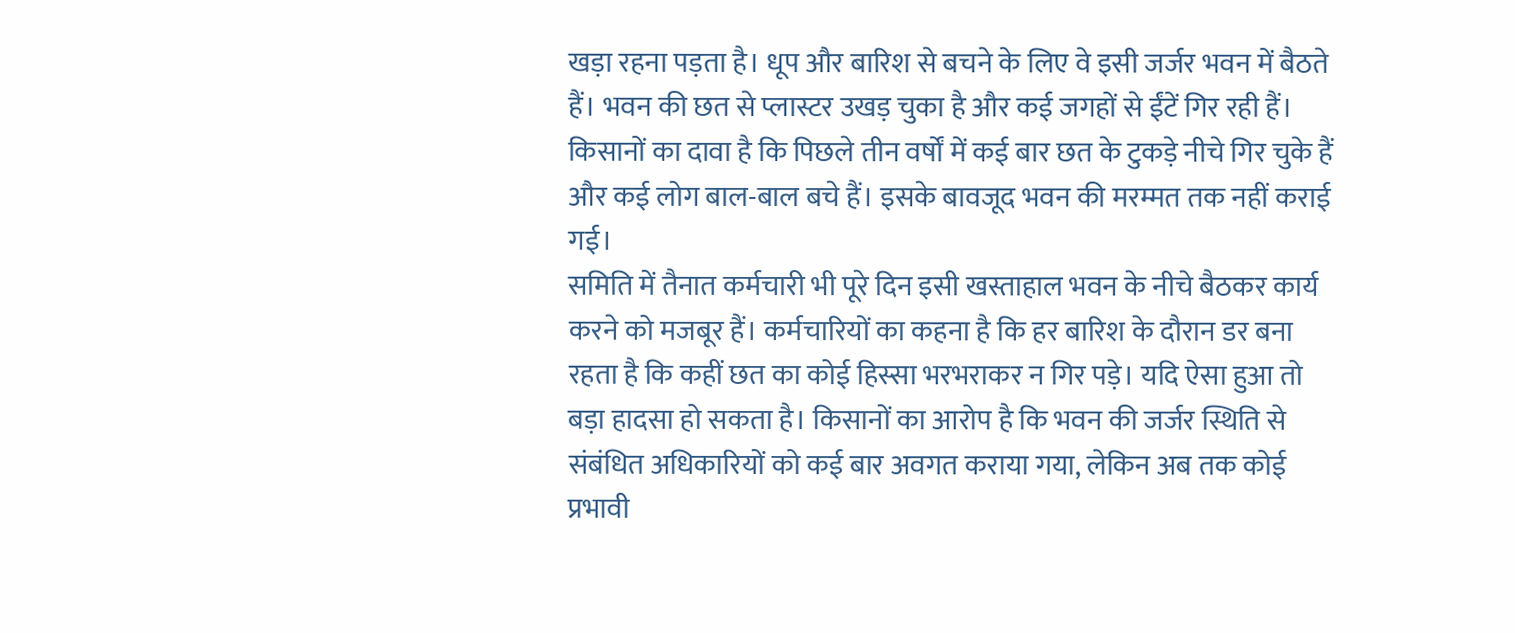खड़ा रहना पड़ता है। धूप और बारिश से बचने के लिए वे इसी जर्जर भवन में बैठते हैं। भवन की छत से प्लास्टर उखड़ चुका है और कई जगहों से ईंटें गिर रही हैं। किसानों का दावा है कि पिछले तीन वर्षों में कई बार छत के टुकड़े नीचे गिर चुके हैं और कई लोग बाल-बाल बचे हैं। इसके बावजूद भवन की मरम्मत तक नहीं कराई गई।
समिति में तैनात कर्मचारी भी पूरे दिन इसी खस्ताहाल भवन के नीचे बैठकर कार्य करने को मजबूर हैं। कर्मचारियों का कहना है कि हर बारिश के दौरान डर बना रहता है कि कहीं छत का कोई हिस्सा भरभराकर न गिर पड़े। यदि ऐसा हुआ तो बड़ा हादसा हो सकता है। किसानों का आरोप है कि भवन की जर्जर स्थिति से संबंधित अधिकारियों को कई बार अवगत कराया गया, लेकिन अब तक कोई प्रभावी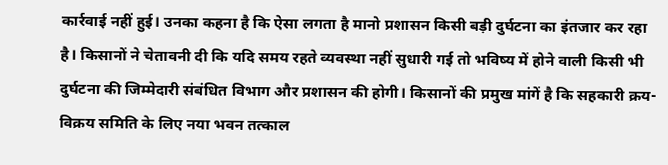कार्रवाई नहीं हुई। उनका कहना है कि ऐसा लगता है मानो प्रशासन किसी बड़ी दुर्घटना का इंतजार कर रहा है। किसानों ने चेतावनी दी कि यदि समय रहते व्यवस्था नहीं सुधारी गई तो भविष्य में होने वाली किसी भी दुर्घटना की जिम्मेदारी संबंधित विभाग और प्रशासन की होगी। किसानों की प्रमुख मांगें है कि सहकारी क्रय-विक्रय समिति के लिए नया भवन तत्काल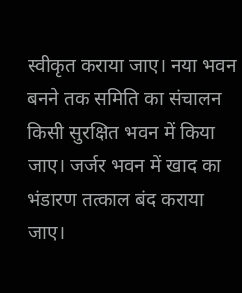स्वीकृत कराया जाए। नया भवन बनने तक समिति का संचालन किसी सुरक्षित भवन में किया जाए। जर्जर भवन में खाद का भंडारण तत्काल बंद कराया जाए।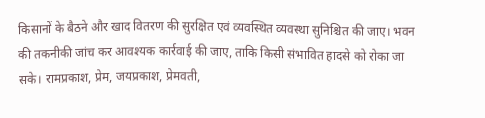किसानों के बैठने और खाद वितरण की सुरक्षित एवं व्यवस्थित व्यवस्था सुनिश्चित की जाए। भवन की तकनीकी जांच कर आवश्यक कार्रवाई की जाए, ताकि किसी संभावित हादसे को रोका जा सके। रामप्रकाश, प्रेम, जयप्रकाश, प्रेमवती,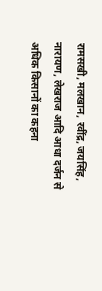रामसखी, मलखान, रवींद्र, जयसिंह, नारायण, लेखराज आदि आधा दर्जन से अधिक किसानों का कहना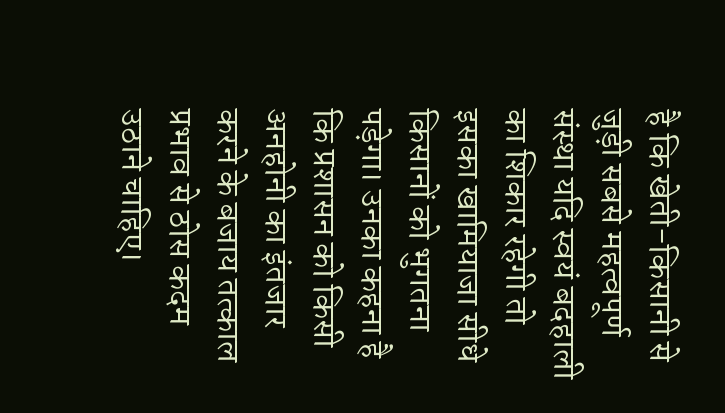है कि खेती-किसानी से जुड़ी सबसे महत्वपूर्ण संस्था यदि स्वयं बदहाली का शिकार रहेगी तो इसका खामियाजा सीधे किसानों को भुगतना पड़ेगा। उनका कहना है कि प्रशासन को किसी अनहोनी का इंतजार करने के बजाय तत्काल प्रभाव से ठोस कदम उठाने चाहिए।